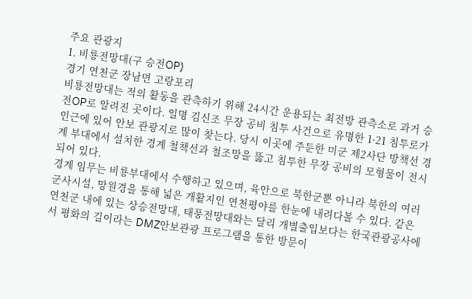주요 관광지
1. 비룡전망대(구 승전OP)
경기 연천군 장남면 고랑포리
비룡전망대는 적의 활동을 관측하기 위해 24시간 운용되는 최전방 관측소로 과거 승전OP로 알려진 곳이다. 일명 김신조 무장 공비 침투 사건으로 유명한 1·21 침투로가 인근에 있어 안보 관광지로 많이 찾는다. 당시 이곳에 주둔한 미군 제2사단 방책선 경계 부대에서 설치한 경계 철책선과 철조망을 뚫고 침투한 무장 공비의 모형물이 전시되어 있다.
경계 임무는 비룡부대에서 수행하고 있으며, 육안으로 북한군뿐 아니라 북한의 여러 군사시설, 망원경을 통해 넓은 개활지인 연천평야를 한눈에 내려다볼 수 있다. 같은 연천군 내에 있는 상승전망대, 태풍전망대와는 달리 개별출입보다는 한국관광공사에서 평화의 길이라는 DMZ안보관광 프로그램을 통한 방문이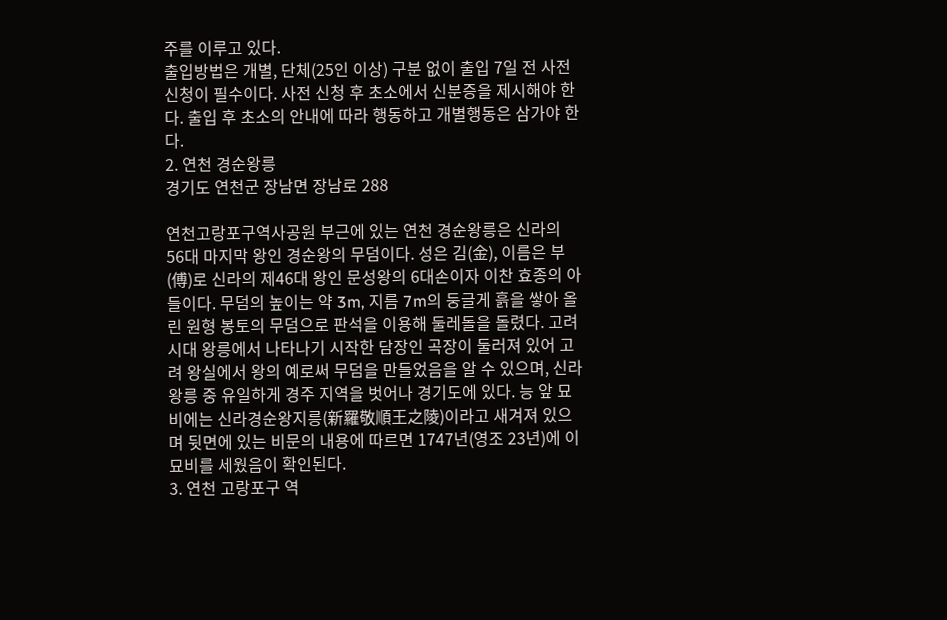주를 이루고 있다.
출입방법은 개별, 단체(25인 이상) 구분 없이 출입 7일 전 사전 신청이 필수이다. 사전 신청 후 초소에서 신분증을 제시해야 한다. 출입 후 초소의 안내에 따라 행동하고 개별행동은 삼가야 한다.
2. 연천 경순왕릉
경기도 연천군 장남면 장남로 288

연천고랑포구역사공원 부근에 있는 연천 경순왕릉은 신라의 56대 마지막 왕인 경순왕의 무덤이다. 성은 김(金), 이름은 부(傅)로 신라의 제46대 왕인 문성왕의 6대손이자 이찬 효종의 아들이다. 무덤의 높이는 약 3m, 지름 7m의 둥글게 흙을 쌓아 올린 원형 봉토의 무덤으로 판석을 이용해 둘레돌을 돌렸다. 고려시대 왕릉에서 나타나기 시작한 담장인 곡장이 둘러져 있어 고려 왕실에서 왕의 예로써 무덤을 만들었음을 알 수 있으며, 신라 왕릉 중 유일하게 경주 지역을 벗어나 경기도에 있다. 능 앞 묘비에는 신라경순왕지릉(新羅敬順王之陵)이라고 새겨져 있으며 뒷면에 있는 비문의 내용에 따르면 1747년(영조 23년)에 이 묘비를 세웠음이 확인된다.
3. 연천 고랑포구 역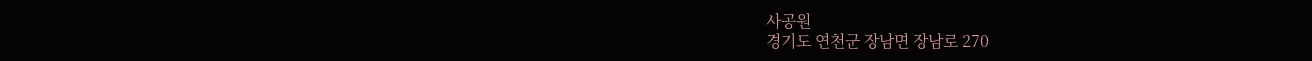사공원
경기도 연천군 장남면 장남로 270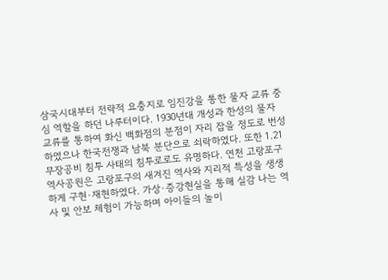삼국시대부터 전략적 요충지로 임진강을 통한 물자 교류 중심 역할을 하던 나루터이다. 1930년대 개성과 한성의 물자 교류를 통하여 화신 백화점의 분점이 자리 잡을 정도로 번성하였으나 한국전쟁과 남북 분단으로 쇠락하였다. 또한 1.21 무장공비 침투 사태의 침투로로도 유명하다. 연천 고랑포구 역사공원은 고랑포구의 새겨진 역사와 지리적 특성을 생생하게 구현·재현하였다. 가상·증강현실을 통해 실감 나는 역사 및 안보 체험이 가능하며 아이들의 놀이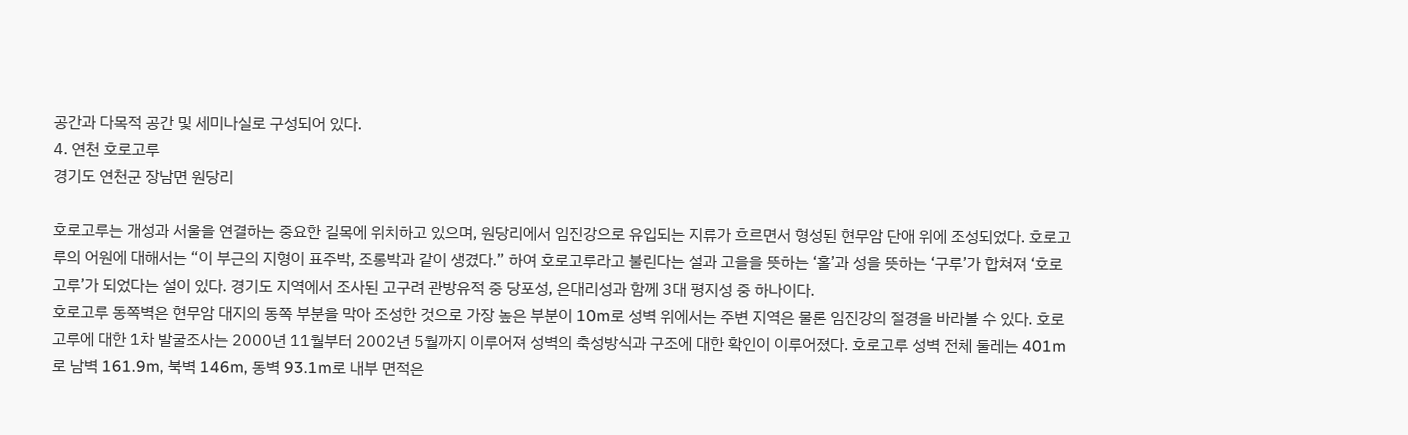공간과 다목적 공간 및 세미나실로 구성되어 있다.
4. 연천 호로고루
경기도 연천군 장남면 원당리

호로고루는 개성과 서울을 연결하는 중요한 길목에 위치하고 있으며, 원당리에서 임진강으로 유입되는 지류가 흐르면서 형성된 현무암 단애 위에 조성되었다. 호로고루의 어원에 대해서는 “이 부근의 지형이 표주박, 조롱박과 같이 생겼다.” 하여 호로고루라고 불린다는 설과 고을을 뜻하는 ‘홀’과 성을 뜻하는 ‘구루’가 합쳐져 ‘호로고루’가 되었다는 설이 있다. 경기도 지역에서 조사된 고구려 관방유적 중 당포성, 은대리성과 함께 3대 평지성 중 하나이다.
호로고루 동쪽벽은 현무암 대지의 동쪽 부분을 막아 조성한 것으로 가장 높은 부분이 10m로 성벽 위에서는 주변 지역은 물론 임진강의 절경을 바라볼 수 있다. 호로고루에 대한 1차 발굴조사는 2000년 11월부터 2002년 5월까지 이루어져 성벽의 축성방식과 구조에 대한 확인이 이루어졌다. 호로고루 성벽 전체 둘레는 401m로 남벽 161.9m, 북벽 146m, 동벽 93.1m로 내부 면적은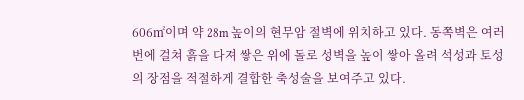606㎡이며 약 28m 높이의 현무암 절벽에 위치하고 있다. 동쪽벽은 여러 번에 걸쳐 흙을 다져 쌓은 위에 돌로 성벽을 높이 쌓아 올려 석성과 토성의 장점을 적절하게 결합한 축성술을 보여주고 있다.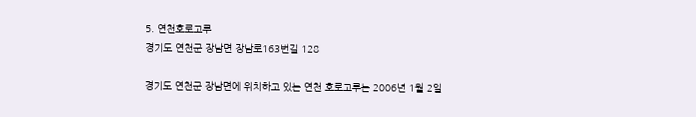5. 연천호로고루
경기도 연천군 장남면 장남로163번길 128

경기도 연천군 장남면에 위치하고 있는 연천 호로고루는 2006년 1월 2일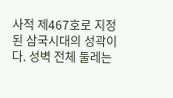사적 제467호로 지정된 삼국시대의 성곽이다. 성벽 전체 둘레는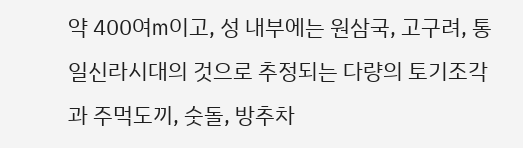약 400여m이고, 성 내부에는 원삼국, 고구려, 통일신라시대의 것으로 추정되는 다량의 토기조각과 주먹도끼, 숫돌, 방추차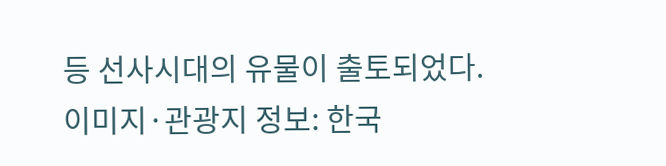등 선사시대의 유물이 출토되었다.
이미지·관광지 정보: 한국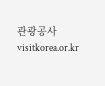관광공사 visitkorea.or.kr